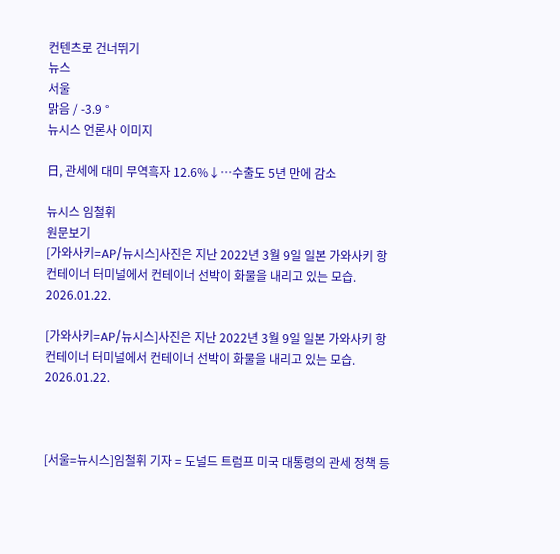컨텐츠로 건너뛰기
뉴스
서울
맑음 / -3.9 °
뉴시스 언론사 이미지

日, 관세에 대미 무역흑자 12.6%↓…수출도 5년 만에 감소

뉴시스 임철휘
원문보기
[가와사키=AP/뉴시스]사진은 지난 2022년 3월 9일 일본 가와사키 항 컨테이너 터미널에서 컨테이너 선박이 화물을 내리고 있는 모습. 2026.01.22.

[가와사키=AP/뉴시스]사진은 지난 2022년 3월 9일 일본 가와사키 항 컨테이너 터미널에서 컨테이너 선박이 화물을 내리고 있는 모습. 2026.01.22.



[서울=뉴시스]임철휘 기자 = 도널드 트럼프 미국 대통령의 관세 정책 등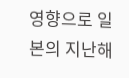영향으로 일본의 지난해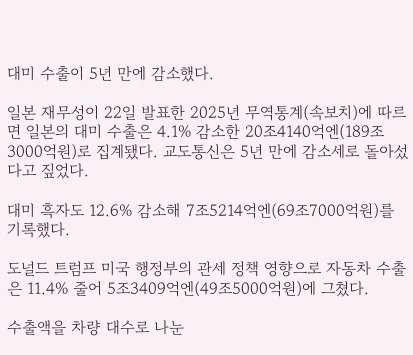대미 수출이 5년 만에 감소했다.

일본 재무성이 22일 발표한 2025년 무역통계(속보치)에 따르면 일본의 대미 수출은 4.1% 감소한 20조4140억엔(189조3000억원)로 집계됐다. 교도통신은 5년 만에 감소세로 돌아섰다고 짚었다.

대미 흑자도 12.6% 감소해 7조5214억엔(69조7000억원)를 기록했다.

도널드 트럼프 미국 행정부의 관세 정책 영향으로 자동차 수출은 11.4% 줄어 5조3409억엔(49조5000억원)에 그쳤다.

수출액을 차량 대수로 나눈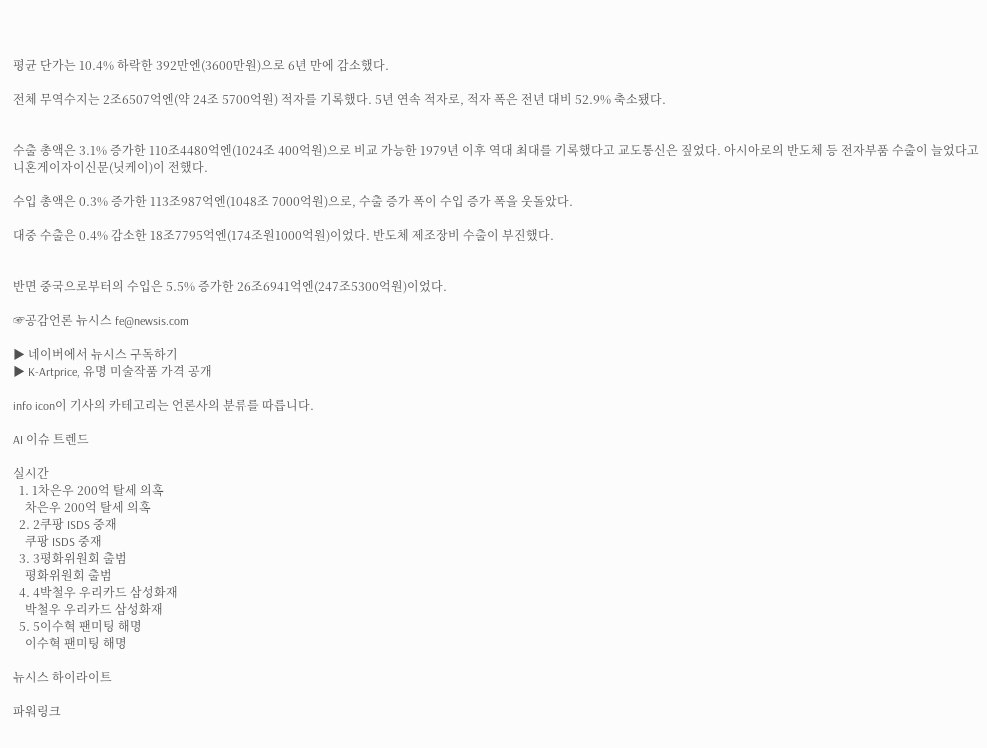평균 단가는 10.4% 하락한 392만엔(3600만원)으로 6년 만에 감소했다.

전체 무역수지는 2조6507억엔(약 24조 5700억원) 적자를 기록했다. 5년 연속 적자로, 적자 폭은 전년 대비 52.9% 축소됐다.


수출 총액은 3.1% 증가한 110조4480억엔(1024조 400억원)으로 비교 가능한 1979년 이후 역대 최대를 기록했다고 교도통신은 짚었다. 아시아로의 반도체 등 전자부품 수출이 늘었다고 니혼게이자이신문(닛케이)이 전했다.

수입 총액은 0.3% 증가한 113조987억엔(1048조 7000억원)으로, 수출 증가 폭이 수입 증가 폭을 웃돌았다.

대중 수출은 0.4% 감소한 18조7795억엔(174조원1000억원)이었다. 반도체 제조장비 수출이 부진했다.


반면 중국으로부터의 수입은 5.5% 증가한 26조6941억엔(247조5300억원)이었다.

☞공감언론 뉴시스 fe@newsis.com

▶ 네이버에서 뉴시스 구독하기
▶ K-Artprice, 유명 미술작품 가격 공개

info icon이 기사의 카테고리는 언론사의 분류를 따릅니다.

AI 이슈 트렌드

실시간
  1. 1차은우 200억 탈세 의혹
    차은우 200억 탈세 의혹
  2. 2쿠팡 ISDS 중재
    쿠팡 ISDS 중재
  3. 3평화위원회 출범
    평화위원회 출범
  4. 4박철우 우리카드 삼성화재
    박철우 우리카드 삼성화재
  5. 5이수혁 팬미팅 해명
    이수혁 팬미팅 해명

뉴시스 하이라이트

파워링크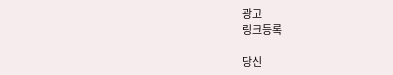광고
링크등록

당신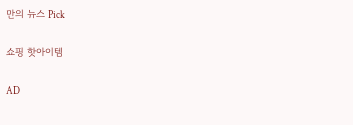만의 뉴스 Pick

쇼핑 핫아이템

AD